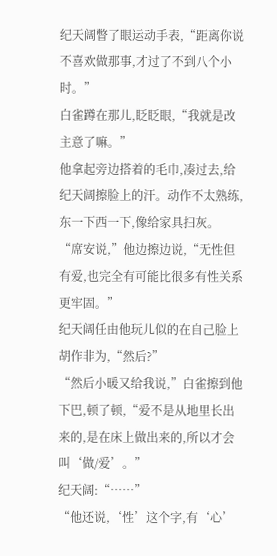纪天阔瞥了眼运动手表,“距离你说不喜欢做那事,才过了不到八个小时。”
白雀蹲在那儿,眨眨眼,“我就是改主意了嘛。”
他拿起旁边搭着的毛巾,凑过去,给纪天阔擦脸上的汗。动作不太熟练,东一下西一下,像给家具扫灰。
“席安说,”他边擦边说,“无性但有爱,也完全有可能比很多有性关系更牢固。”
纪天阔任由他玩儿似的在自己脸上胡作非为,“然后?”
“然后小暖又给我说,”白雀擦到他下巴,顿了顿,“爱不是从地里长出来的,是在床上做出来的,所以才会叫‘做/爱’。”
纪天阔:“……”
“他还说,‘性’这个字,有‘心’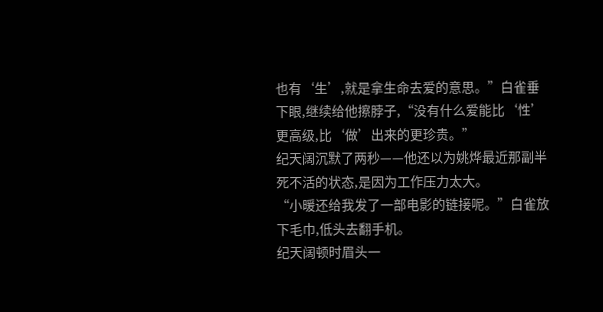也有‘生’,就是拿生命去爱的意思。”白雀垂下眼,继续给他擦脖子,“没有什么爱能比‘性’更高级,比‘做’出来的更珍贵。”
纪天阔沉默了两秒——他还以为姚烨最近那副半死不活的状态,是因为工作压力太大。
“小暖还给我发了一部电影的链接呢。”白雀放下毛巾,低头去翻手机。
纪天阔顿时眉头一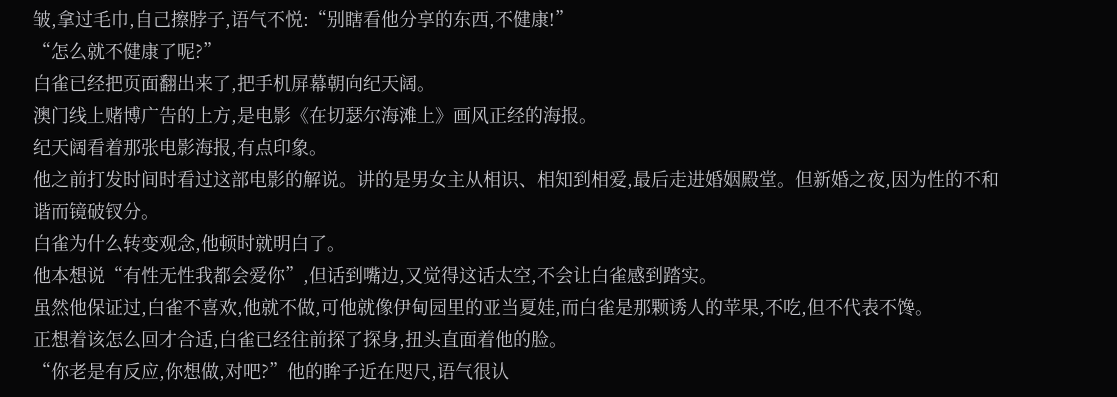皱,拿过毛巾,自己擦脖子,语气不悦:“别瞎看他分享的东西,不健康!”
“怎么就不健康了呢?”
白雀已经把页面翻出来了,把手机屏幕朝向纪天阔。
澳门线上赌博广告的上方,是电影《在切瑟尔海滩上》画风正经的海报。
纪天阔看着那张电影海报,有点印象。
他之前打发时间时看过这部电影的解说。讲的是男女主从相识、相知到相爱,最后走进婚姻殿堂。但新婚之夜,因为性的不和谐而镜破钗分。
白雀为什么转变观念,他顿时就明白了。
他本想说“有性无性我都会爱你”,但话到嘴边,又觉得这话太空,不会让白雀感到踏实。
虽然他保证过,白雀不喜欢,他就不做,可他就像伊甸园里的亚当夏娃,而白雀是那颗诱人的苹果,不吃,但不代表不馋。
正想着该怎么回才合适,白雀已经往前探了探身,扭头直面着他的脸。
“你老是有反应,你想做,对吧?”他的眸子近在咫尺,语气很认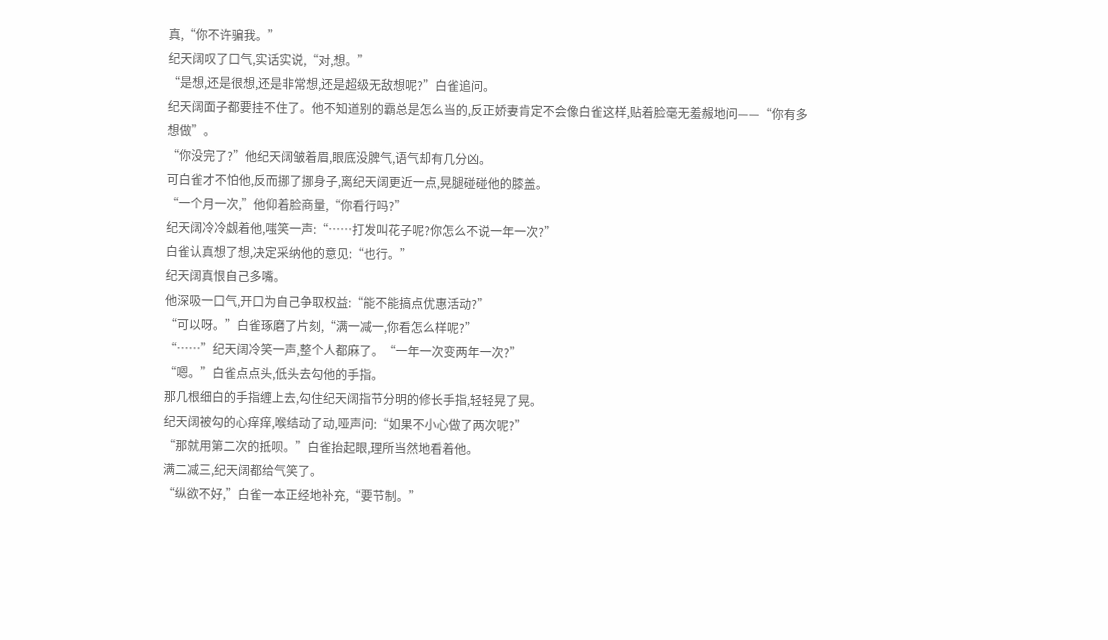真,“你不许骗我。”
纪天阔叹了口气,实话实说,“对,想。”
“是想,还是很想,还是非常想,还是超级无敌想呢?”白雀追问。
纪天阔面子都要挂不住了。他不知道别的霸总是怎么当的,反正娇妻肯定不会像白雀这样,贴着脸毫无羞赧地问——“你有多想做”。
“你没完了?”他纪天阔皱着眉,眼底没脾气,语气却有几分凶。
可白雀才不怕他,反而挪了挪身子,离纪天阔更近一点,晃腿碰碰他的膝盖。
“一个月一次,”他仰着脸商量,“你看行吗?”
纪天阔冷冷觑着他,嗤笑一声:“……打发叫花子呢?你怎么不说一年一次?”
白雀认真想了想,决定采纳他的意见:“也行。”
纪天阔真恨自己多嘴。
他深吸一口气,开口为自己争取权益:“能不能搞点优惠活动?”
“可以呀。”白雀琢磨了片刻,“满一减一,你看怎么样呢?”
“……”纪天阔冷笑一声,整个人都麻了。“一年一次变两年一次?”
“嗯。”白雀点点头,低头去勾他的手指。
那几根细白的手指缠上去,勾住纪天阔指节分明的修长手指,轻轻晃了晃。
纪天阔被勾的心痒痒,喉结动了动,哑声问:“如果不小心做了两次呢?”
“那就用第二次的抵呗。”白雀抬起眼,理所当然地看着他。
满二减三,纪天阔都给气笑了。
“纵欲不好,”白雀一本正经地补充,“要节制。”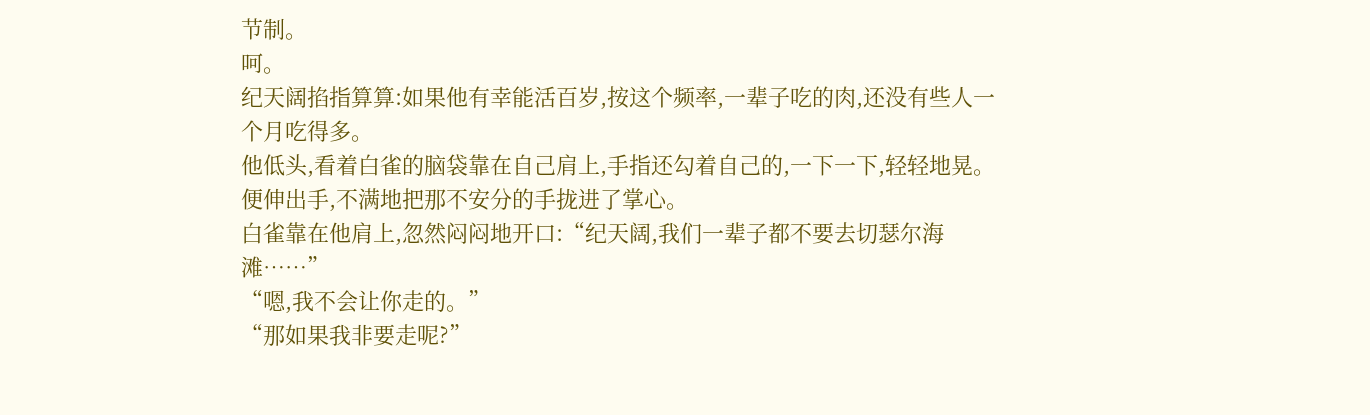节制。
呵。
纪天阔掐指算算:如果他有幸能活百岁,按这个频率,一辈子吃的肉,还没有些人一个月吃得多。
他低头,看着白雀的脑袋靠在自己肩上,手指还勾着自己的,一下一下,轻轻地晃。
便伸出手,不满地把那不安分的手拢进了掌心。
白雀靠在他肩上,忽然闷闷地开口:“纪天阔,我们一辈子都不要去切瑟尔海滩……”
“嗯,我不会让你走的。”
“那如果我非要走呢?”